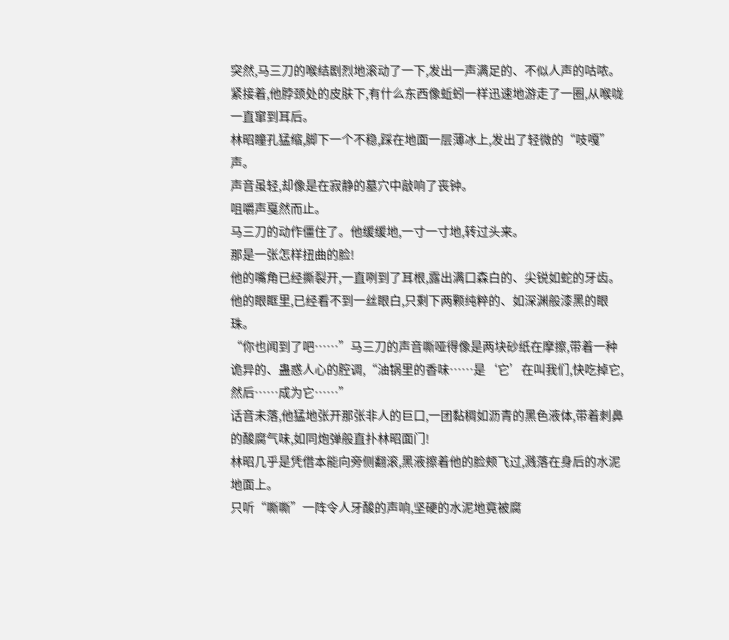突然,马三刀的喉结剧烈地滚动了一下,发出一声满足的、不似人声的咕哝。
紧接着,他脖颈处的皮肤下,有什么东西像蚯蚓一样迅速地游走了一圈,从喉咙一直窜到耳后。
林昭瞳孔猛缩,脚下一个不稳,踩在地面一层薄冰上,发出了轻微的“吱嘎”声。
声音虽轻,却像是在寂静的墓穴中敲响了丧钟。
咀嚼声戛然而止。
马三刀的动作僵住了。他缓缓地,一寸一寸地,转过头来。
那是一张怎样扭曲的脸!
他的嘴角已经撕裂开,一直咧到了耳根,露出满口森白的、尖锐如蛇的牙齿。
他的眼眶里,已经看不到一丝眼白,只剩下两颗纯粹的、如深渊般漆黑的眼珠。
“你也闻到了吧……”马三刀的声音嘶哑得像是两块砂纸在摩擦,带着一种诡异的、蛊惑人心的腔调,“油锅里的香味……是‘它’在叫我们,快吃掉它,然后……成为它……”
话音未落,他猛地张开那张非人的巨口,一团黏稠如沥青的黑色液体,带着刺鼻的酸腐气味,如同炮弹般直扑林昭面门!
林昭几乎是凭借本能向旁侧翻滚,黑液擦着他的脸颊飞过,溅落在身后的水泥地面上。
只听“嘶嘶”一阵令人牙酸的声响,坚硬的水泥地竟被腐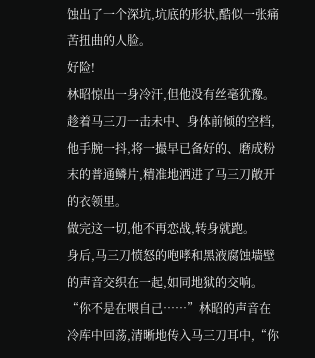蚀出了一个深坑,坑底的形状,酷似一张痛苦扭曲的人脸。
好险!
林昭惊出一身冷汗,但他没有丝毫犹豫。
趁着马三刀一击未中、身体前倾的空档,他手腕一抖,将一撮早已备好的、磨成粉末的普通鳞片,精准地洒进了马三刀敞开的衣领里。
做完这一切,他不再恋战,转身就跑。
身后,马三刀愤怒的咆哮和黑液腐蚀墙壁的声音交织在一起,如同地狱的交响。
“你不是在喂自己……”林昭的声音在冷库中回荡,清晰地传入马三刀耳中,“你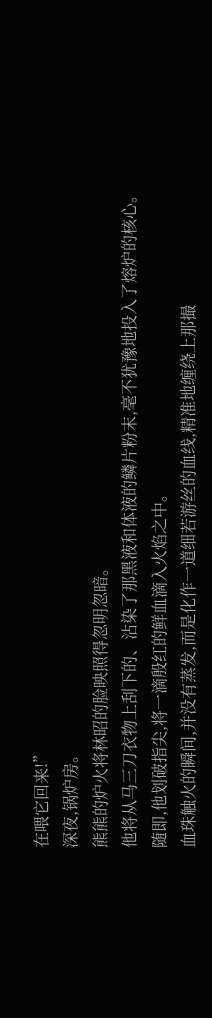在喂它回来!”
深夜,锅炉房。
熊熊的炉火将林昭的脸映照得忽明忽暗。
他将从马三刀衣物上刮下的、沾染了那黑液和体液的鳞片粉末,毫不犹豫地投入了熔炉的核心。
随即,他划破指尖,将一滴殷红的鲜血滴入火焰之中。
血珠触火的瞬间,并没有蒸发,而是化作一道细若游丝的血线,精准地缠绕上那撮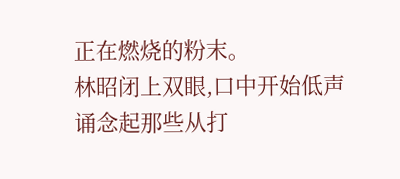正在燃烧的粉末。
林昭闭上双眼,口中开始低声诵念起那些从打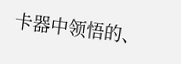卡器中领悟的、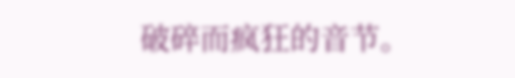破碎而疯狂的音节。